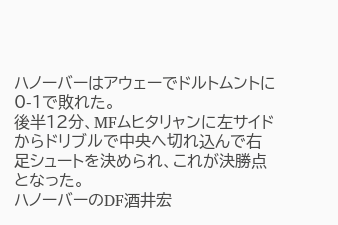ハノーバーはアウェーでドルトムントに0-1で敗れた。
後半12分、MFムヒタリャンに左サイドからドリブルで中央へ切れ込んで右足シュートを決められ、これが決勝点となった。
ハノーバーのDF酒井宏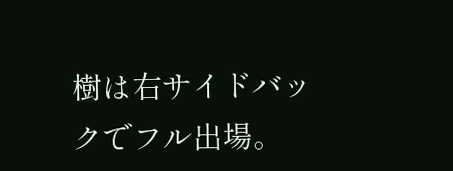樹は右サイドバックでフル出場。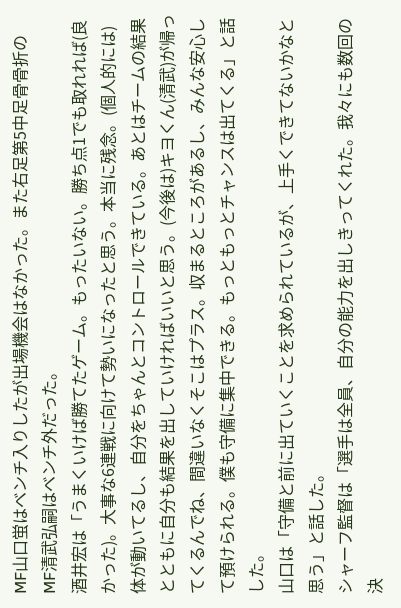MF山口蛍はベンチ入りしたが出場機会はなかった。また右足第5中足骨骨折のMF清武弘嗣はベンチ外だった。
酒井宏は「うまくいけば勝てたゲーム。もったいない。勝ち点1でも取れれば(良かった)。大事な6連戦に向けて勢いになったと思う。本当に残念。(個人的には)体が動いてるし、自分をちゃんとコントロールできている。あとはチームの結果とともに自分も結果を出していければいいと思う。(今後は)キヨくん(清武)が帰ってくるんでね、間違いなくそこはプラス。収まるところがあるし、みんな安心して預けられる。僕も守備に集中できる。もっともっとチャンスは出てくる」と話した。
山口は「守備と前に出ていくことを求められているが、上手くできてないかなと思う」と話した。
シャーフ監督は「選手は全員、自分の能力を出しきってくれた。我々にも数回の決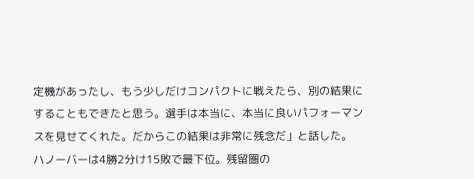定機があったし、もう少しだけコンパクトに戦えたら、別の結果にすることもできたと思う。選手は本当に、本当に良いパフォーマンスを見せてくれた。だからこの結果は非常に残念だ」と話した。
ハノーバーは4勝2分け15敗で最下位。残留圏の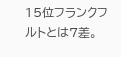15位フランクフルトとは7差。